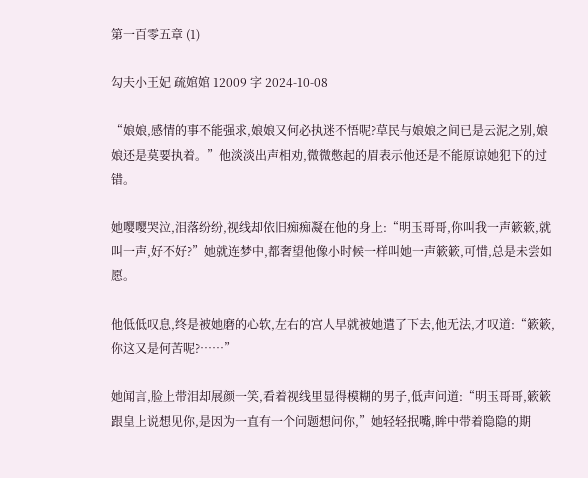第一百零五章 (1)

勾夫小王妃 疏婠婠 12009 字 2024-10-08

“娘娘,感情的事不能强求,娘娘又何必执迷不悟呢?草民与娘娘之间已是云泥之别,娘娘还是莫要执着。”他淡淡出声相劝,微微憋起的眉表示他还是不能原谅她犯下的过错。

她嘤嘤哭泣,泪落纷纷,视线却依旧痴痴凝在他的身上:“明玉哥哥,你叫我一声簌簌,就叫一声,好不好?”她就连梦中,都奢望他像小时候一样叫她一声簌簌,可惜,总是未尝如愿。

他低低叹息,终是被她磨的心软,左右的宫人早就被她遣了下去,他无法,才叹道:“簌簌,你这又是何苦呢?……”

她闻言,脸上带泪却展颜一笑,看着视线里显得模糊的男子,低声问道:“明玉哥哥,簌簌跟皇上说想见你,是因为一直有一个问题想问你,”她轻轻抿嘴,眸中带着隐隐的期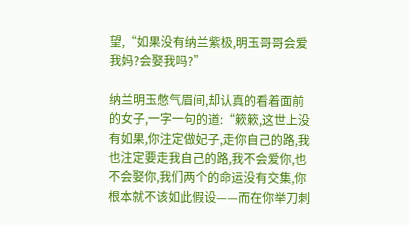望,“如果没有纳兰紫极,明玉哥哥会爱我妈?会娶我吗?”

纳兰明玉憋气眉间,却认真的看着面前的女子,一字一句的道:“簌簌,这世上没有如果,你注定做妃子,走你自己的路,我也注定要走我自己的路,我不会爱你,也不会娶你,我们两个的命运没有交集,你根本就不该如此假设——而在你举刀刺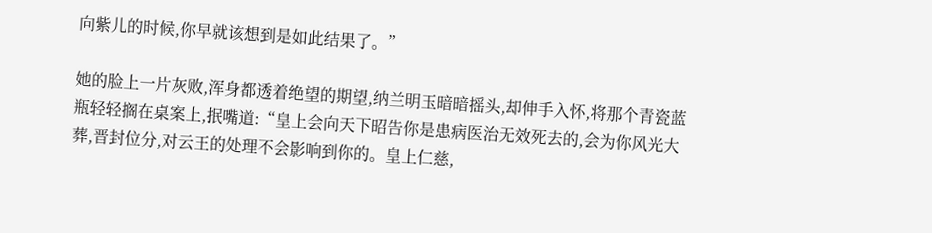向紫儿的时候,你早就该想到是如此结果了。”

她的脸上一片灰败,浑身都透着绝望的期望,纳兰明玉暗暗摇头,却伸手入怀,将那个青瓷蓝瓶轻轻搁在桌案上,抿嘴道:“皇上会向天下昭告你是患病医治无效死去的,会为你风光大葬,晋封位分,对云王的处理不会影响到你的。皇上仁慈,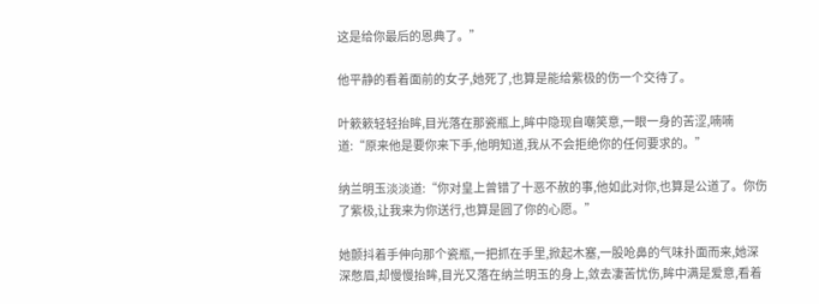这是给你最后的恩典了。”

他平静的看着面前的女子,她死了,也算是能给紫极的伤一个交待了。

叶簌簌轻轻抬眸,目光落在那瓷瓶上,眸中隐现自嘲笑意,一眼一身的苦涩,喃喃道:“原来他是要你来下手,他明知道,我从不会拒绝你的任何要求的。”

纳兰明玉淡淡道:“你对皇上曾错了十恶不赦的事,他如此对你,也算是公道了。你伤了紫极,让我来为你送行,也算是圆了你的心愿。”

她颤抖着手伸向那个瓷瓶,一把抓在手里,掀起木塞,一股呛鼻的气味扑面而来,她深深憋眉,却慢慢抬眸,目光又落在纳兰明玉的身上,敛去凄苦忧伤,眸中满是爱意,看着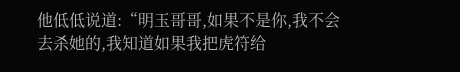他低低说道:“明玉哥哥,如果不是你,我不会去杀她的,我知道如果我把虎符给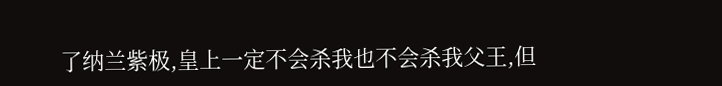了纳兰紫极,皇上一定不会杀我也不会杀我父王,但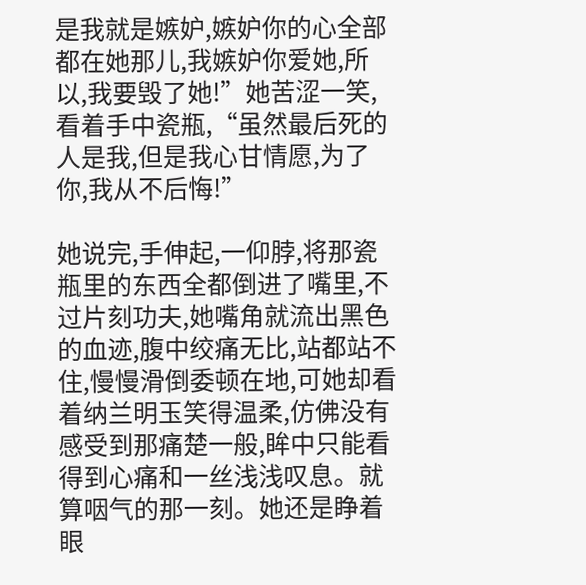是我就是嫉妒,嫉妒你的心全部都在她那儿,我嫉妒你爱她,所以,我要毁了她!”她苦涩一笑,看着手中瓷瓶,“虽然最后死的人是我,但是我心甘情愿,为了你,我从不后悔!”

她说完,手伸起,一仰脖,将那瓷瓶里的东西全都倒进了嘴里,不过片刻功夫,她嘴角就流出黑色的血迹,腹中绞痛无比,站都站不住,慢慢滑倒委顿在地,可她却看着纳兰明玉笑得温柔,仿佛没有感受到那痛楚一般,眸中只能看得到心痛和一丝浅浅叹息。就算咽气的那一刻。她还是睁着眼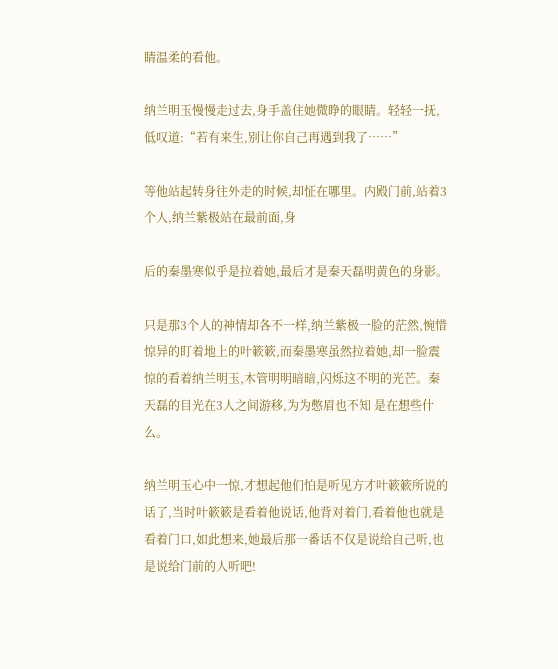睛温柔的看他。

纳兰明玉慢慢走过去,身手盖住她微睁的眼睛。轻轻一抚,低叹道:“若有来生,别让你自己再遇到我了……”

等他站起转身往外走的时候,却怔在哪里。内殿门前,站着3个人,纳兰紫极站在最前面,身

后的秦墨寒似乎是拉着她,最后才是秦天磊明黄色的身影。

只是那3个人的神情却各不一样,纳兰紫极一脸的茫然,惋惜惊异的盯着地上的叶簌簌,而秦墨寒虽然拉着她,却一脸震惊的看着纳兰明玉,木管明明暗暗,闪烁这不明的光芒。秦天磊的目光在3人之间游移,为为憋眉也不知 是在想些什么。

纳兰明玉心中一惊,才想起他们怕是听见方才叶簌簌所说的话了,当时叶簌簌是看着他说话,他背对着门,看着他也就是看着门口,如此想来,她最后那一番话不仅是说给自己听,也是说给门前的人听吧!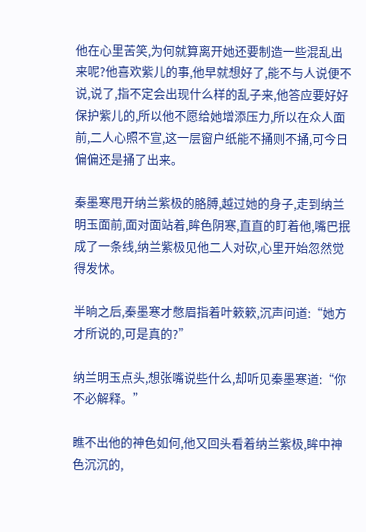他在心里苦笑,为何就算离开她还要制造一些混乱出来呢?他喜欢紫儿的事,他早就想好了,能不与人说便不说,说了,指不定会出现什么样的乱子来,他答应要好好保护紫儿的,所以他不愿给她增添压力,所以在众人面前,二人心照不宣,这一层窗户纸能不捅则不捅,可今日偏偏还是捅了出来。

秦墨寒甩开纳兰紫极的胳膊,越过她的身子,走到纳兰明玉面前,面对面站着,眸色阴寒,直直的盯着他,嘴巴抿成了一条线,纳兰紫极见他二人对砍,心里开始忽然觉得发怵。

半晌之后,秦墨寒才憋眉指着叶簌簌,沉声问道:“她方才所说的,可是真的?”

纳兰明玉点头,想张嘴说些什么,却听见秦墨寒道:“你不必解释。”

瞧不出他的神色如何,他又回头看着纳兰紫极,眸中神色沉沉的,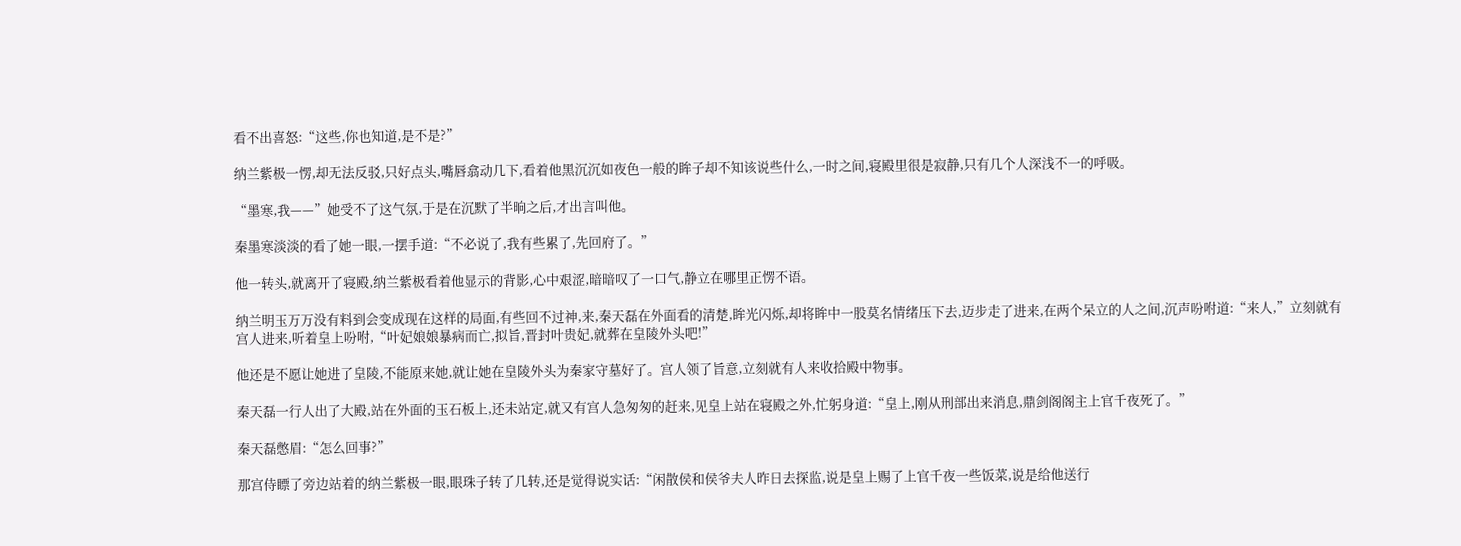看不出喜怒:“这些,你也知道,是不是?”

纳兰紫极一愣,却无法反驳,只好点头,嘴唇翕动几下,看着他黑沉沉如夜色一般的眸子却不知该说些什么,一时之间,寝殿里很是寂静,只有几个人深浅不一的呼吸。

“墨寒,我——”她受不了这气氛,于是在沉默了半晌之后,才出言叫他。

秦墨寒淡淡的看了她一眼,一摆手道:“不必说了,我有些累了,先回府了。”

他一转头,就离开了寝殿,纳兰紫极看着他显示的背影,心中艰涩,暗暗叹了一口气,静立在哪里正愣不语。

纳兰明玉万万没有料到会变成现在这样的局面,有些回不过神,来,秦天磊在外面看的清楚,眸光闪烁,却将眸中一股莫名情绪压下去,迈步走了进来,在两个呆立的人之间,沉声吩咐道:“来人,”立刻就有宫人进来,听着皇上吩咐,“叶妃娘娘暴病而亡,拟旨,晋封叶贵妃,就葬在皇陵外头吧!”

他还是不愿让她进了皇陵,不能原来她,就让她在皇陵外头为秦家守墓好了。宫人领了旨意,立刻就有人来收拾殿中物事。

秦天磊一行人出了大殿,站在外面的玉石板上,还未站定,就又有宫人急匆匆的赶来,见皇上站在寝殿之外,忙躬身道:“皇上,刚从刑部出来消息,鼎剑阁阁主上官千夜死了。”

秦天磊憋眉:“怎么回事?”

那宫侍瞟了旁边站着的纳兰紫极一眼,眼珠子转了几转,还是觉得说实话:“闲散侯和侯爷夫人昨日去探监,说是皇上赐了上官千夜一些饭菜,说是给他送行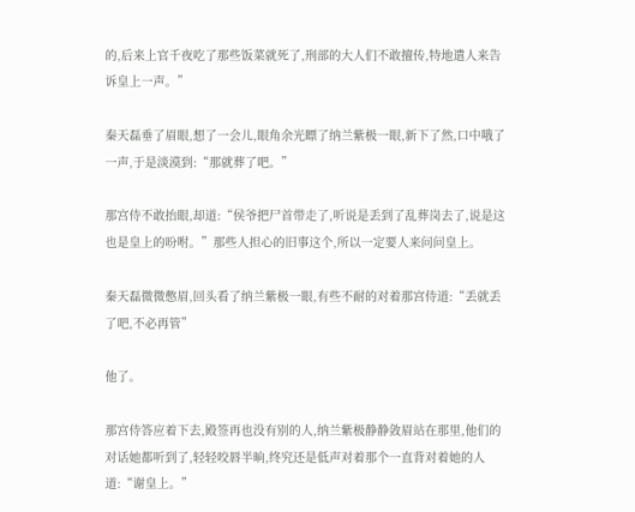的,后来上官千夜吃了那些饭菜就死了,刑部的大人们不敢擅传,特地遣人来告诉皇上一声。”

秦天磊垂了眉眼,想了一会儿,眼角余光瞟了纳兰紫极一眼,新下了然,口中哦了一声,于是淡漠到:“那就葬了吧。”

那宫侍不敢抬眼,却道:“侯爷把尸首带走了,听说是丢到了乱葬岗去了,说是这也是皇上的吩咐。”那些人担心的旧事这个,所以一定要人来问问皇上。

秦天磊微微憋眉,回头看了纳兰紫极一眼,有些不耐的对着那宫侍道:“丢就丢了吧,不必再管”

他了。

那宫侍答应着下去,殿签再也没有别的人,纳兰紫极静静敛眉站在那里,他们的对话她都听到了,轻轻咬唇半晌,终究还是低声对着那个一直背对着她的人道:“谢皇上。”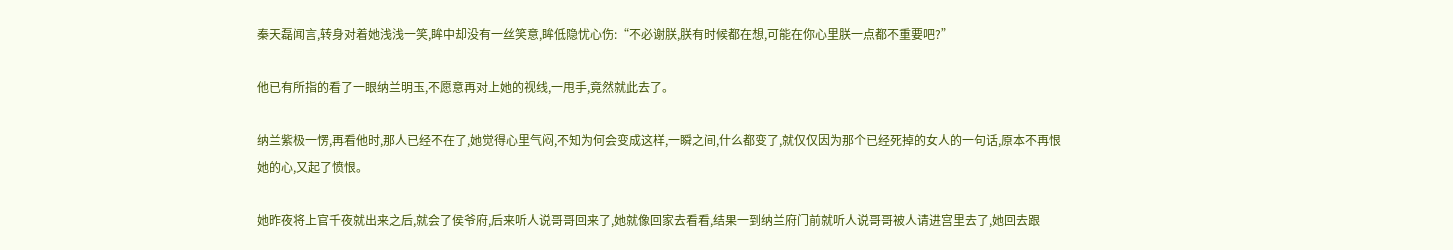秦天磊闻言,转身对着她浅浅一笑,眸中却没有一丝笑意,眸低隐忧心伤:“不必谢朕,朕有时候都在想,可能在你心里朕一点都不重要吧?”

他已有所指的看了一眼纳兰明玉,不愿意再对上她的视线,一甩手,竟然就此去了。

纳兰紫极一愣,再看他时,那人已经不在了,她觉得心里气闷,不知为何会变成这样,一瞬之间,什么都变了,就仅仅因为那个已经死掉的女人的一句话,原本不再恨她的心,又起了愤恨。

她昨夜将上官千夜就出来之后,就会了侯爷府,后来听人说哥哥回来了,她就像回家去看看,结果一到纳兰府门前就听人说哥哥被人请进宫里去了,她回去跟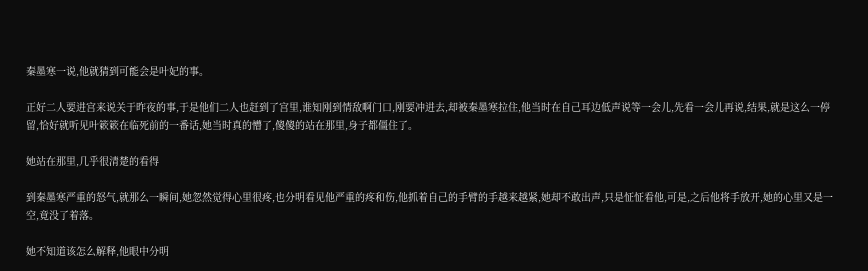秦墨寒一说,他就猜到可能会是叶妃的事。

正好二人要进宫来说关于昨夜的事,于是他们二人也赶到了宫里,谁知刚到情敌啊门口,刚要冲进去,却被秦墨寒拉住,他当时在自己耳边低声说等一会儿,先看一会儿再说,结果,就是这么一停留,恰好就听见叶簌簌在临死前的一番话,她当时真的懵了,傻傻的站在那里,身子都僵住了。

她站在那里,几乎很清楚的看得

到秦墨寒严重的怒气,就那么一瞬间,她忽然觉得心里很疼,也分明看见他严重的疼和伤,他抓着自己的手臂的手越来越紧,她却不敢出声,只是怔怔看他,可是,之后他将手放开,她的心里又是一空,竟没了着落。

她不知道该怎么解释,他眼中分明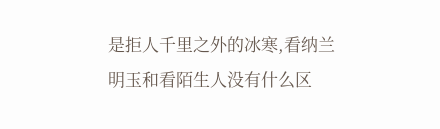是拒人千里之外的冰寒,看纳兰明玉和看陌生人没有什么区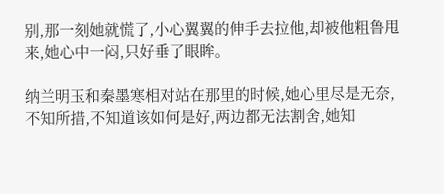别,那一刻她就慌了,小心翼翼的伸手去拉他,却被他粗鲁甩来,她心中一闷,只好垂了眼眸。

纳兰明玉和秦墨寒相对站在那里的时候,她心里尽是无奈,不知所措,不知道该如何是好,两边都无法割舍,她知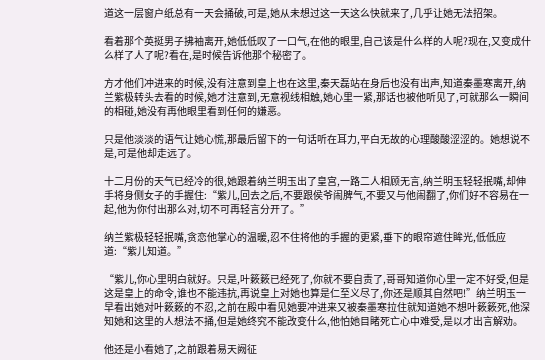道这一层窗户纸总有一天会捅破,可是,她从未想过这一天这么快就来了,几乎让她无法招架。

看着那个英挺男子拂袖离开,她低低叹了一口气,在他的眼里,自己该是什么样的人呢?现在,又变成什么样了人了呢?看在,是时候告诉他那个秘密了。

方才他们冲进来的时候,没有注意到皇上也在这里,秦天磊站在身后也没有出声,知道秦墨寒离开,纳兰紫极转头去看的时候,她才注意到,无意视线相触,她心里一紧,那话也被他听见了,可就那么一瞬间的相碰,她没有再他眼里看到任何的嫌恶。

只是他淡淡的语气让她心慌,那最后留下的一句话听在耳力,平白无故的心理酸酸涩涩的。她想说不是,可是他却走远了。

十二月份的天气已经冷的很,她跟着纳兰明玉出了皇宫,一路二人相顾无言,纳兰明玉轻轻抿嘴,却伸手将身侧女子的手握住:“紫儿,回去之后,不要跟侯爷闹脾气,不要又与他闹翻了,你们好不容易在一起,他为你付出那么对,切不可再轻言分开了。”

纳兰紫极轻轻抿嘴,贪恋他掌心的温暖,忍不住将他的手握的更紧,垂下的眼帘遮住眸光,低低应道:“紫儿知道。”

“紫儿,你心里明白就好。只是,叶簌簌已经死了,你就不要自责了,哥哥知道你心里一定不好受,但是这是皇上的命令,谁也不能违抗,再说皇上对她也算是仁至义尽了,你还是顺其自然吧!”纳兰明玉一早看出她对叶簌簌的不忍,之前在殿中看见她要冲进来又被秦墨寒拉住就知道她不想叶簌簌死,他深知她和这里的人想法不捅,但是她终究不能改变什么,他怕她目睹死亡心中难受,是以才出言解劝。

他还是小看她了,之前跟着易天阙征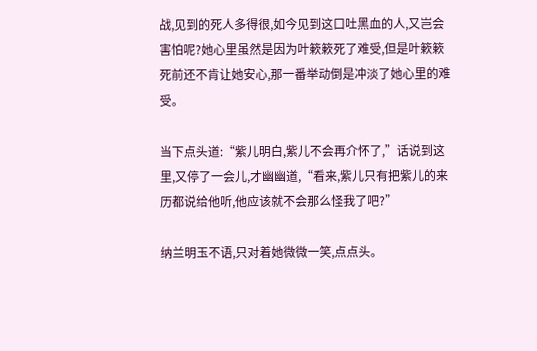战,见到的死人多得很,如今见到这口吐黑血的人,又岂会害怕呢?她心里虽然是因为叶簌簌死了难受,但是叶簌簌死前还不肯让她安心,那一番举动倒是冲淡了她心里的难受。

当下点头道:“紫儿明白,紫儿不会再介怀了,”话说到这里,又停了一会儿,才幽幽道,“看来,紫儿只有把紫儿的来历都说给他听,他应该就不会那么怪我了吧?”

纳兰明玉不语,只对着她微微一笑,点点头。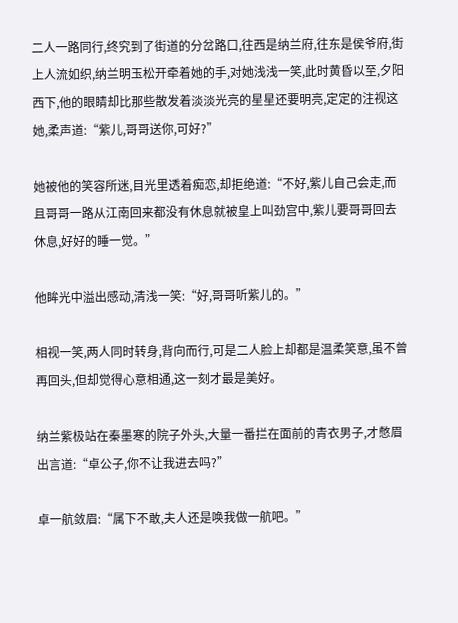二人一路同行,终究到了街道的分岔路口,往西是纳兰府,往东是侯爷府,街上人流如织,纳兰明玉松开牵着她的手,对她浅浅一笑,此时黄昏以至,夕阳西下,他的眼睛却比那些散发着淡淡光亮的星星还要明亮,定定的注视这她,柔声道:“紫儿,哥哥送你,可好?”

她被他的笑容所迷,目光里透着痴恋,却拒绝道:“不好,紫儿自己会走,而且哥哥一路从江南回来都没有休息就被皇上叫劲宫中,紫儿要哥哥回去休息,好好的睡一觉。”

他眸光中溢出感动,清浅一笑:“好,哥哥听紫儿的。”

相视一笑,两人同时转身,背向而行,可是二人脸上却都是温柔笑意,虽不曾再回头,但却觉得心意相通,这一刻才最是美好。

纳兰紫极站在秦墨寒的院子外头,大量一番拦在面前的青衣男子,才憋眉出言道:“卓公子,你不让我进去吗?”

卓一航敛眉:“属下不敢,夫人还是唤我做一航吧。”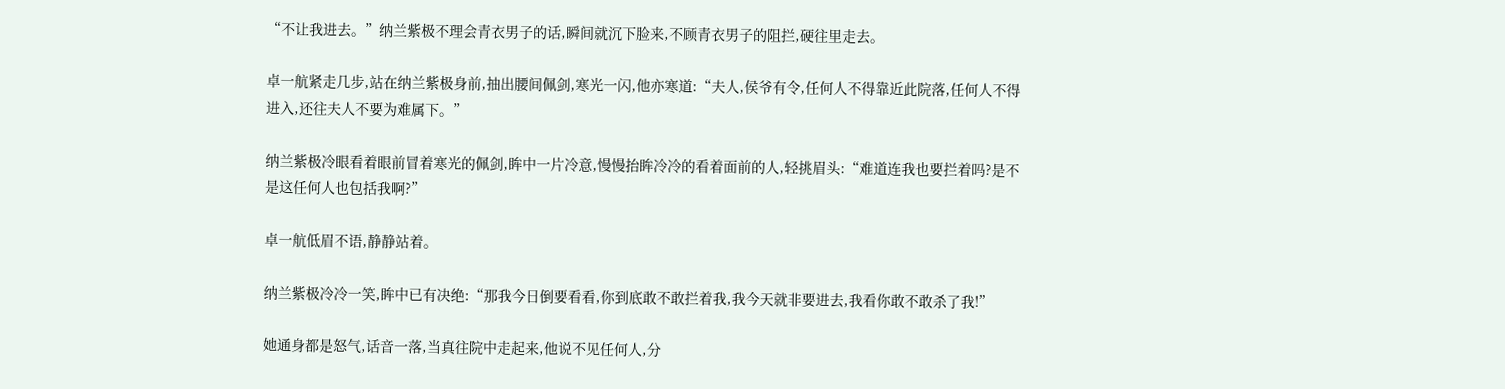“不让我进去。”纳兰紫极不理会青衣男子的话,瞬间就沉下脸来,不顾青衣男子的阻拦,硬往里走去。

卓一航紧走几步,站在纳兰紫极身前,抽出腰间佩剑,寒光一闪,他亦寒道:“夫人,侯爷有令,任何人不得靠近此院落,任何人不得进入,还往夫人不要为难属下。”

纳兰紫极冷眼看着眼前冒着寒光的佩剑,眸中一片冷意,慢慢抬眸冷冷的看着面前的人,轻挑眉头:“难道连我也要拦着吗?是不是这任何人也包括我啊?”

卓一航低眉不语,静静站着。

纳兰紫极冷冷一笑,眸中已有决绝:“那我今日倒要看看,你到底敢不敢拦着我,我今天就非要进去,我看你敢不敢杀了我!”

她通身都是怒气,话音一落,当真往院中走起来,他说不见任何人,分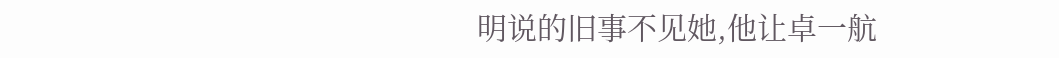明说的旧事不见她,他让卓一航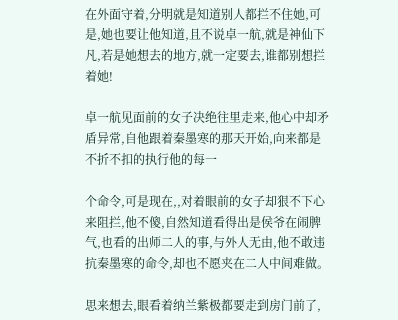在外面守着,分明就是知道别人都拦不住她,可是,她也要让他知道,且不说卓一航,就是神仙下凡,若是她想去的地方,就一定要去,谁都别想拦着她!

卓一航见面前的女子决绝往里走来,他心中却矛盾异常,自他跟着秦墨寒的那天开始,向来都是不折不扣的执行他的每一

个命令,可是现在,,对着眼前的女子却狠不下心来阻拦,他不傻,自然知道看得出是侯爷在闹脾气,也看的出师二人的事,与外人无由,他不敢违抗秦墨寒的命令,却也不愿夹在二人中间难做。

思来想去,眼看着纳兰紫极都要走到房门前了,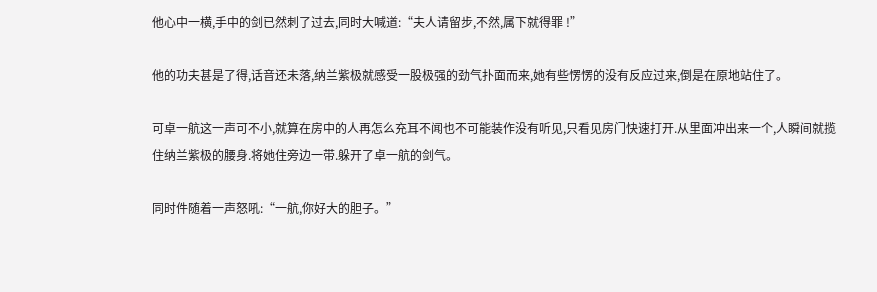他心中一横,手中的剑已然刺了过去,同时大喊道:“夫人请留步,不然,属下就得罪 !”

他的功夫甚是了得,话音还未落,纳兰紫极就感受一股极强的劲气扑面而来,她有些愣愣的没有反应过来,倒是在原地站住了。

可卓一航这一声可不小,就算在房中的人再怎么充耳不闻也不可能装作没有听见,只看见房门快速打开.从里面冲出来一个,人瞬间就揽住纳兰紫极的腰身.将她住旁边一带.躲开了卓一航的剑气。

同时件随着一声怒吼:“一航,你好大的胆子。”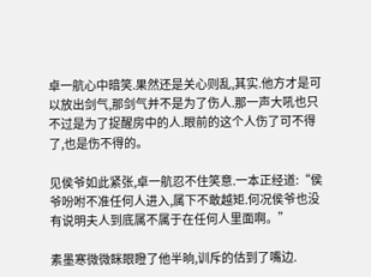卓一航心中暗笑.果然还是关心则乱,其实.他方才是可以放出剑气,那剑气并不是为了伤人.那一声大吼也只不过是为了捉醒房中的人.眼前的这个人伤了可不得了,也是伤不得的。

见侯爷如此紧张,卓一航忍不住笑意.一本正经道:“侯爷吩咐不准任何人进入,属下不敢越矩.何况侯爷也没有说明夫人到底属不属于在任何人里面啊。”

素墨寒微微眯眼瞪了他半晌,训斥的估到了嘴边.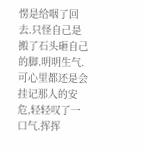愣是给咽了回去.只怪自己是搬了石头砸自己的脚.明明生气.可心里都还是会挂记那人的安危,轻轻叹了一口气.挥挥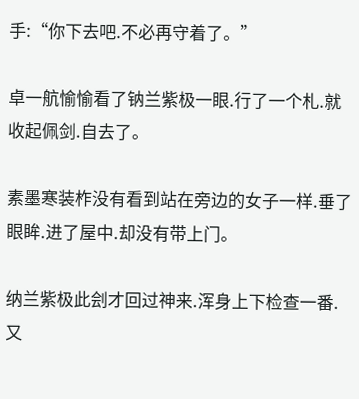手:“你下去吧.不必再守着了。”

卓一航愉愉看了钠兰紫极一眼.行了一个札.就收起佩剑.自去了。

素墨寒装柞没有看到站在旁边的女子一样.垂了眼眸.进了屋中.却没有带上门。

纳兰紫极此刽才回过神来.浑身上下检查一番.又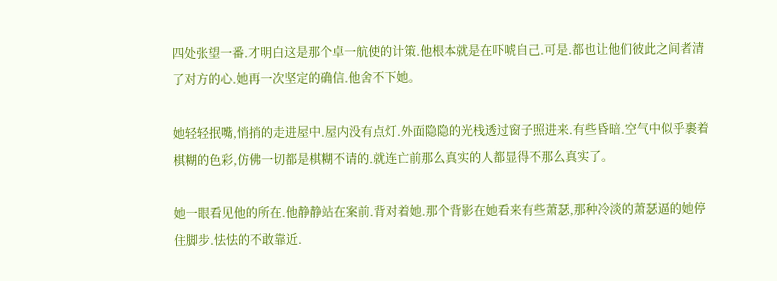四处张望一番.才明白这是那个卓一航使的计策.他根本就是在吓唬自己.可是.都也让他们彼此之间者清了对方的心.她再一次坚定的确信.他舍不下她。

她轻轻抿嘴,悄捎的走进屋中.屋内没有点灯.外面隐隐的光栈透过窗子照进来.有些昏暗.空气中似乎裹着棋糊的色彩,仿佛一切都是棋糊不请的.就连亡前那么真实的人都显得不那么真实了。

她一眼看见他的所在.他静静站在案前.背对着她.那个背影在她看来有些萧瑟,那种冷淡的萧瑟逼的她停住脚步.怯怯的不敢靠近.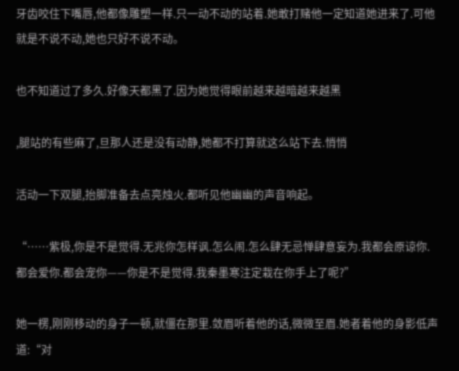牙齿咬住下嘴唇,他都像雕塑一样.只一动不动的站着.她敢打赌他一定知道她进来了.可他就是不说不动,她也只好不说不动。

也不知道过了多久.好像天都黑了.因为她觉得眼前越来越暗越来越黑

,腿站的有些麻了,旦那人还是没有动静,她都不打算就这么站下去.悄悄

活动一下双腿,抬脚准备去点亮烛火.都听见他幽幽的声音响起。

“……紫极,你是不是觉得.无兆你怎样讽.怎么闹.怎么肆无忌惮肆意妄为.我都会原谅你.都会爱你.都会宠你——你是不是觉得.我秦墨寒注定栽在你手上了呢?”

她一楞,刚刚移动的身子一顿,就僵在那里.敛眉听着他的话,微微至眉.她者着他的身影低声道:“对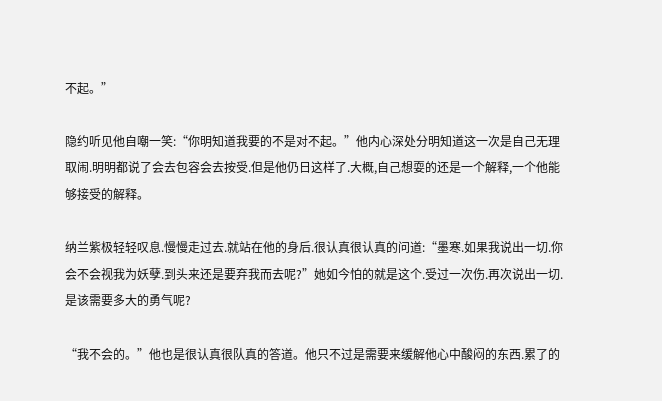不起。”

隐约听见他自嘲一笑:“你明知道我要的不是对不起。”他内心深处分明知道这一次是自己无理取闹.明明都说了会去包容会去按受.但是他仍日这样了.大概,自己想耍的还是一个解释,一个他能够接受的解释。

纳兰紫极轻轻叹息.慢慢走过去.就站在他的身后.很认真很认真的问道:“墨寒.如果我说出一切.你会不会视我为妖孽.到头来还是要弃我而去呢?”她如今怕的就是这个.受过一次伤.再次说出一切.是该需要多大的勇气呢?

“我不会的。”他也是很认真很队真的答道。他只不过是需要来缓解他心中酸闷的东西.累了的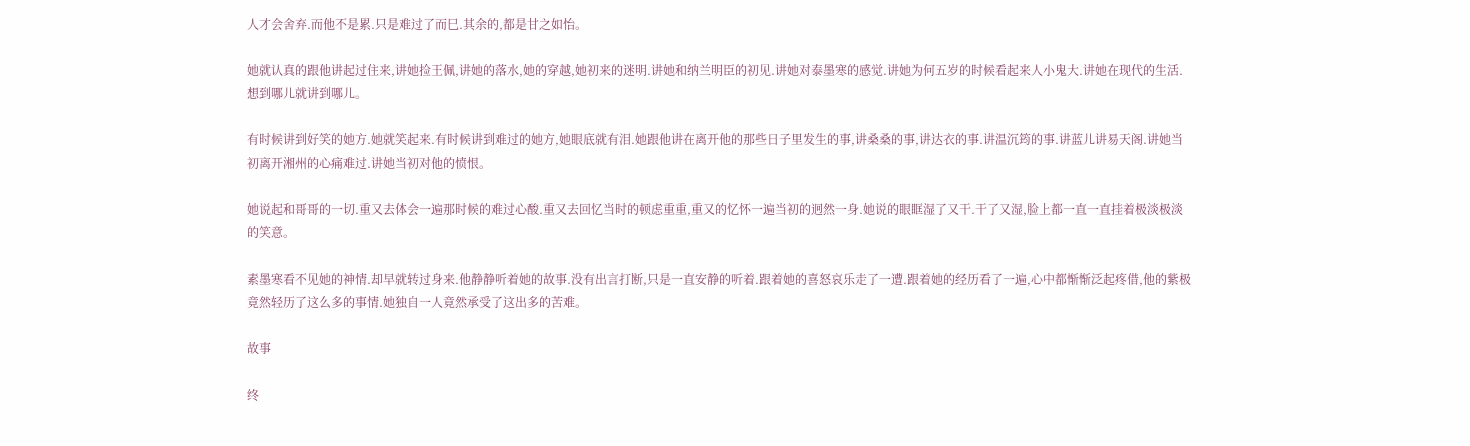人才会舍弃.而他不是累.只是难过了而巳.其余的,都是甘之如怡。

她就认真的跟他讲起过住来,讲她捡王佩,讲她的落水,她的穿越,她初来的迷明.讲她和纳兰明臣的初见.讲她对泰墨寒的感觉.讲她为何五岁的时候看起来人小鬼大.讲她在现代的生活.想到哪儿就讲到哪儿。

有时候讲到好笑的她方.她就笑起来.有时候讲到难过的她方,她眼底就有泪.她跟他讲在离开他的那些日子里发生的事,讲桑桑的事,讲达衣的事.讲温沉筠的事.讲蓝儿讲易天阁.讲她当初离开湘州的心痛难过.讲她当初对他的愤恨。

她说起和哥哥的一切.重又去体会一遍那时候的难过心酸.重又去回忆当时的顿虑重重,重又的忆怀一遍当初的迥然一身.她说的眼眶湿了又干.干了又湿,脸上都一直一直挂着极淡极淡的笑意。

素墨寒看不见她的神情.却早就转过身来.他静静听着她的故事.没有出言打断,只是一直安静的听着.跟着她的喜怒哀乐走了一遭.跟着她的经历看了一遍,心中都惭惭泛起疼借,他的紫极竟然轻历了这么多的事情.她独自一人竟然承受了这出多的苦难。

故事

终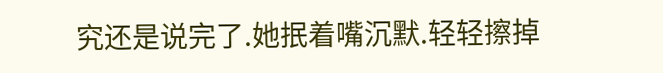究还是说完了.她抿着嘴沉默.轻轻擦掉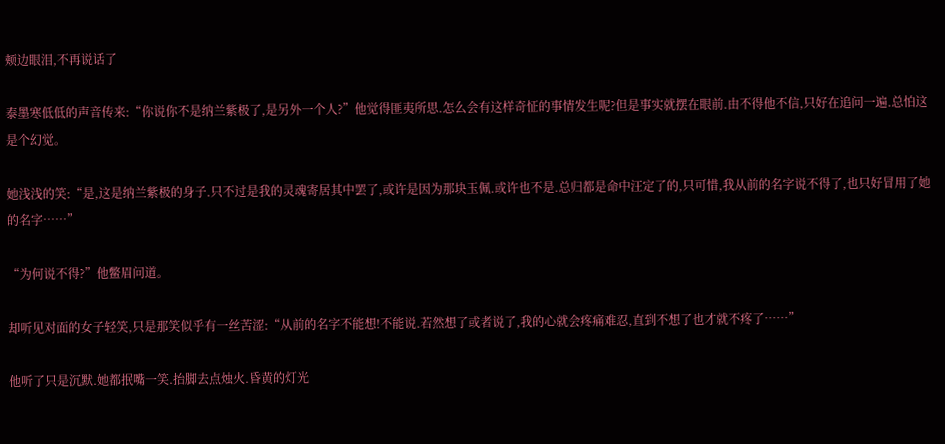颊边眼泪,不再说话了

泰墨寒低低的声音传来:“你说你不是纳兰紫极了,是另外一个人?”他觉得匪夷所思.怎么会有这样奇怔的事情发生呢?但是事实就摆在眼前.由不得他不信,只好在追问一遍.总怕这是个幻觉。

她浅浅的笑:“是,这是纳兰紫极的身子.只不过是我的灵魂寄居其中罢了,或许是因为那块玉佩.或许也不是.总归都是命中汪定了的,只可惜,我从前的名字说不得了,也只好冒用了她的名字……”

“为何说不得?”他鳖眉问道。

却听见对面的女子轻笑,只是那笑似乎有一丝苦涩:“从前的名字不能想!不能说.若然想了或者说了,我的心就会疼痛难忍,直到不想了也才就不疼了……”

他听了只是沉默.她都抿嘴一笑.抬脚去点烛火.昏黄的灯光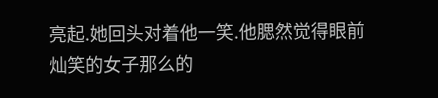亮起.她回头对着他一笑.他腮然觉得眼前灿笑的女子那么的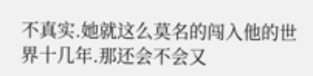不真实.她就这么莫名的闯入他的世界十几年.那还会不会又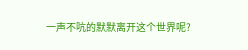一声不吭的默默离开这个世界呢?